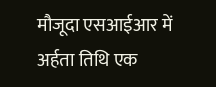मौजूदा एसआईआर में अर्हता तिथि एक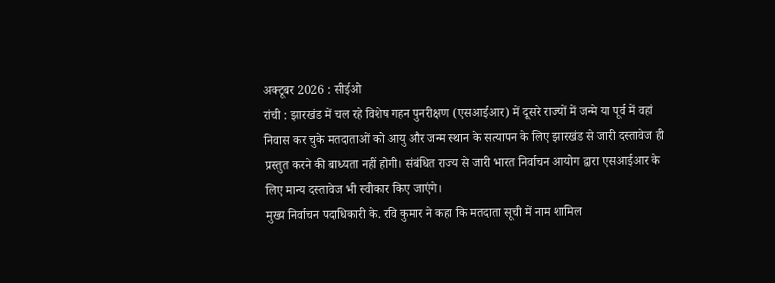अक्टूबर 2026 : सीईओ
रांची : झारखंड में चल रहे विशेष गहन पुनरीक्षण (एसआईआर) में दूसरे राज्यों में जन्मे या पूर्व में वहां निवास कर चुके मतदाताओं को आयु और जन्म स्थान के सत्यापन के लिए झारखंड से जारी दस्तावेज ही प्रस्तुत करने की बाध्यता नहीं होगी। संबंधित राज्य से जारी भारत निर्वाचन आयोग द्वारा एसआईआर के लिए मान्य दस्तावेज भी स्वीकार किए जाएंगे।
मुख्य निर्वाचन पदाधिकारी के. रवि कुमार ने कहा कि मतदाता सूची में नाम शामिल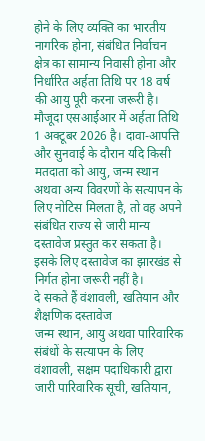होने के लिए व्यक्ति का भारतीय नागरिक होना, संबंधित निर्वाचन क्षेत्र का सामान्य निवासी होना और निर्धारित अर्हता तिथि पर 18 वर्ष की आयु पूरी करना जरूरी है। मौजूदा एसआईआर में अर्हता तिथि 1 अक्टूबर 2026 है। दावा-आपत्ति और सुनवाई के दौरान यदि किसी मतदाता को आयु, जन्म स्थान अथवा अन्य विवरणों के सत्यापन के लिए नोटिस मिलता है, तो वह अपने संबंधित राज्य से जारी मान्य दस्तावेज प्रस्तुत कर सकता है। इसके लिए दस्तावेज का झारखंड से निर्गत होना जरूरी नहीं है।
दे सकते हैं वंशावली, खतियान और शैक्षणिक दस्तावेज
जन्म स्थान, आयु अथवा पारिवारिक संबंधों के सत्यापन के लिए वंशावली, सक्षम पदाधिकारी द्वारा जारी पारिवारिक सूची, खतियान,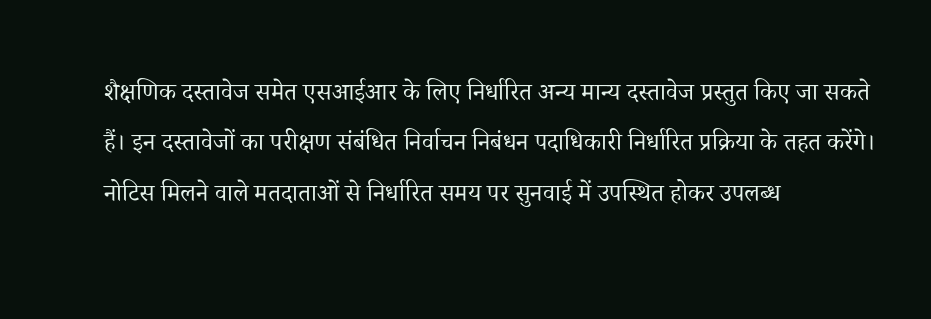शैक्षणिक दस्तावेज समेत एसआईआर के लिए निर्धारित अन्य मान्य दस्तावेज प्रस्तुत किए जा सकते हैं। इन दस्तावेजों का परीक्षण संबंधित निर्वाचन निबंधन पदाधिकारी निर्धारित प्रक्रिया के तहत करेंगे। नोटिस मिलने वाले मतदाताओं से निर्धारित समय पर सुनवाई में उपस्थित होकर उपलब्ध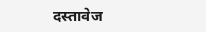दस्तावेज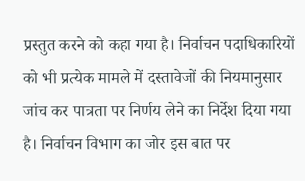प्रस्तुत करने को कहा गया है। निर्वाचन पदाधिकारियों को भी प्रत्येक मामले में दस्तावेजों की नियमानुसार जांच कर पात्रता पर निर्णय लेने का निर्देश दिया गया है। निर्वाचन विभाग का जोर इस बात पर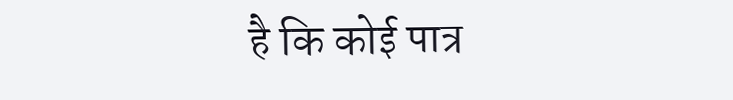है कि कोई पात्र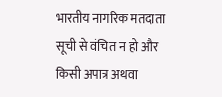भारतीय नागरिक मतदाता सूची से वंचित न हो और किसी अपात्र अथवा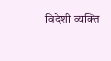विदेशी व्यक्ति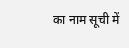का नाम सूची में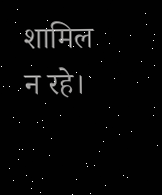शामिल न रहे।